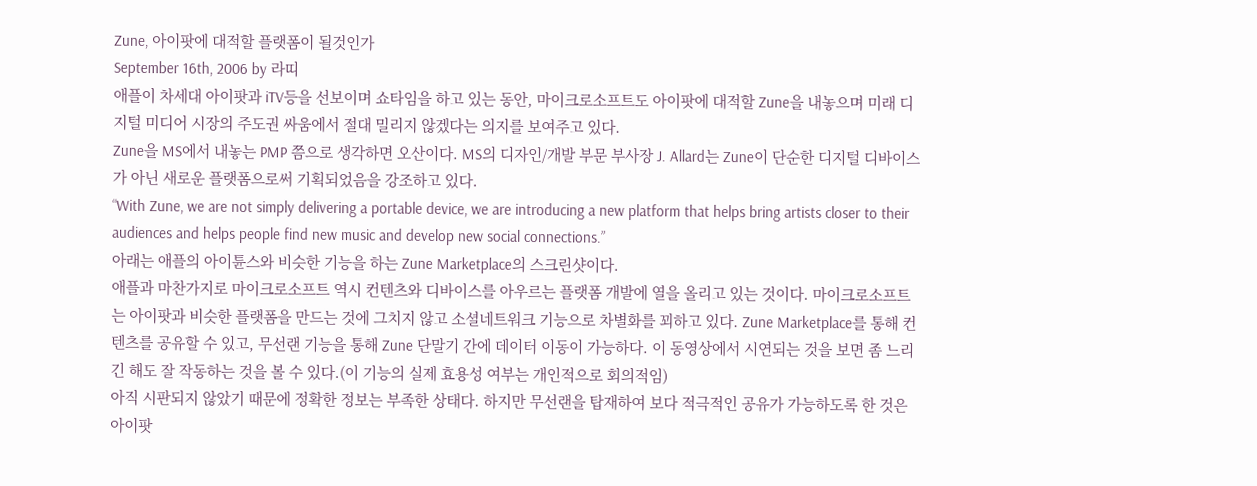Zune, 아이팟에 대적할 플랫폼이 될것인가
September 16th, 2006 by 라띠
애플이 차세대 아이팟과 iTV등을 선보이며 쇼타임을 하고 있는 동안, 마이크로소프트도 아이팟에 대적할 Zune을 내놓으며 미래 디지털 미디어 시장의 주도권 싸움에서 절대 밀리지 않겠다는 의지를 보여주고 있다.
Zune을 MS에서 내놓는 PMP 쯤으로 생각하면 오산이다. MS의 디자인/개발 부문 부사장 J. Allard는 Zune이 단순한 디지털 디바이스가 아닌 새로운 플랫폼으로써 기획되었음을 강조하고 있다.
“With Zune, we are not simply delivering a portable device, we are introducing a new platform that helps bring artists closer to their audiences and helps people find new music and develop new social connections.”
아래는 애플의 아이튠스와 비슷한 기능을 하는 Zune Marketplace의 스크린샷이다.
애플과 마찬가지로 마이크로소프트 역시 컨텐츠와 디바이스를 아우르는 플랫폼 개발에 열을 올리고 있는 것이다. 마이크로소프트는 아이팟과 비슷한 플랫폼을 만드는 것에 그치지 않고 소셜네트워크 기능으로 차별화를 꾀하고 있다. Zune Marketplace를 통해 컨텐츠를 공유할 수 있고, 무선랜 기능을 통해 Zune 단말기 간에 데이터 이동이 가능하다. 이 동영상에서 시연되는 것을 보면 좀 느리긴 해도 잘 작동하는 것을 볼 수 있다.(이 기능의 실제 효용성 여부는 개인적으로 회의적임)
아직 시판되지 않았기 때문에 정확한 정보는 부족한 상태다. 하지만 무선랜을 탑재하여 보다 적극적인 공유가 가능하도록 한 것은 아이팟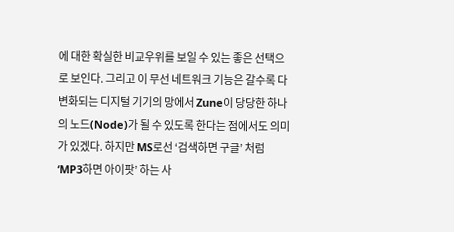에 대한 확실한 비교우위를 보일 수 있는 좋은 선택으로 보인다. 그리고 이 무선 네트워크 기능은 갈수록 다변화되는 디지털 기기의 망에서 Zune이 당당한 하나의 노드(Node)가 될 수 있도록 한다는 점에서도 의미가 있겠다. 하지만 MS로선 ‘검색하면 구글’ 처럼 ‘MP3하면 아이팟’ 하는 사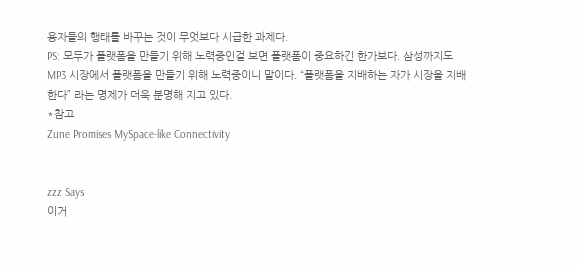용자들의 행태를 바꾸는 것이 무엇보다 시급한 과제다.
PS: 모두가 플랫폼을 만들기 위해 노력중인걸 보면 플랫폼이 중요하긴 한가보다. 삼성까지도 MP3 시장에서 플랫폼을 만들기 위해 노력중이니 말이다. “플랫폼을 지배하는 자가 시장을 지배한다” 라는 명제가 더욱 분명해 지고 있다.
*참고
Zune Promises MySpace-like Connectivity


zzz Says
이거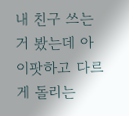내 친구 쓰는거 봤는데 아이팟하고 다르게 돌리는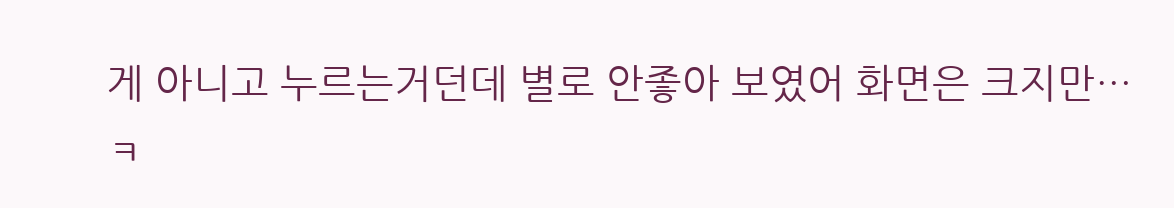게 아니고 누르는거던데 별로 안좋아 보였어 화면은 크지만… ㅋ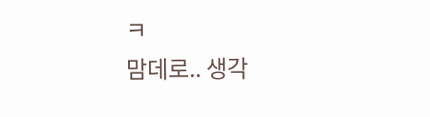ㅋ
맘데로.. 생각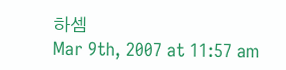하셈
Mar 9th, 2007 at 11:57 am